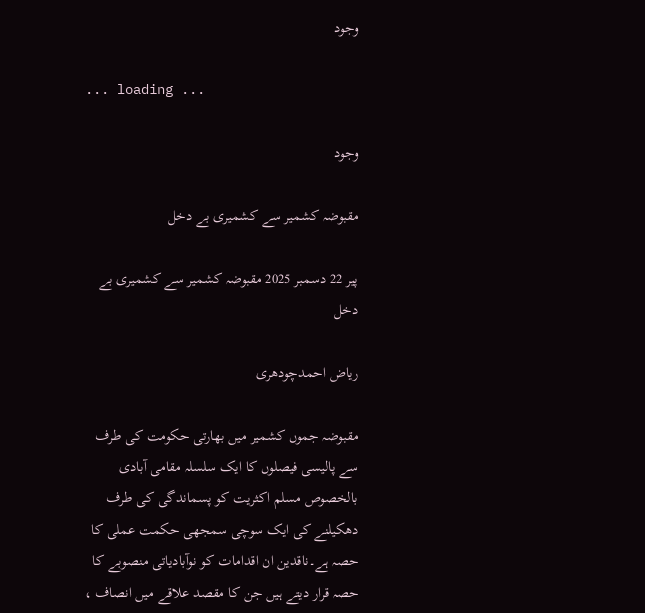وجود

... loading ...

وجود

مقبوضہ کشمیر سے کشمیری بے دخل

پیر 22 دسمبر 2025 مقبوضہ کشمیر سے کشمیری بے دخل

ریاض احمدچودھری

مقبوضہ جموں کشمیر میں بھارتی حکومت کی طرف سے پالیسی فیصلوں کا ایک سلسلہ مقامی آبادی بالخصوص مسلم اکثریت کو پسماندگی کی طرف دھکیلنے کی ایک سوچی سمجھی حکمت عملی کا حصہ ہے۔ناقدین ان اقدامات کو نوآبادیاتی منصوبے کا حصہ قرار دیتے ہیں جن کا مقصد علاقے میں انصاف ،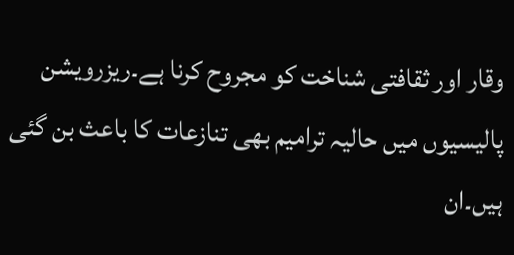وقار اور ثقافتی شناخت کو مجروح کرنا ہے۔ریزرویشن پالیسیوں میں حالیہ ترامیم بھی تنازعات کا باعث بن گئی ہیں۔ان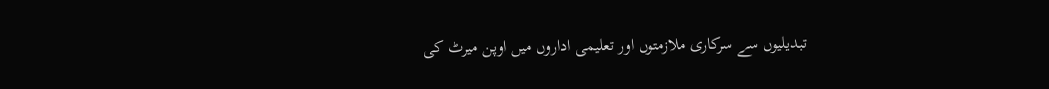تبدیلیوں سے سرکاری ملازمتوں اور تعلیمی اداروں میں اوپن میرٹ کی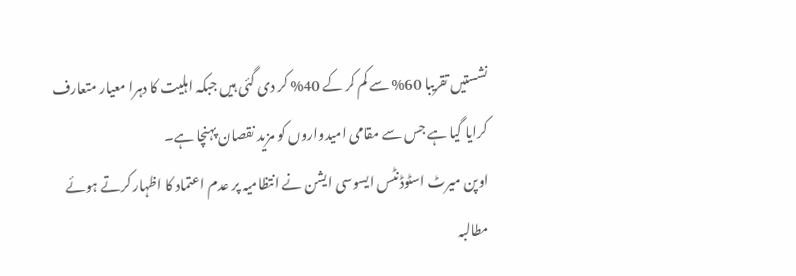نشستیں تقریبا 60% سے کم کر کے 40% کر دی گئی ہیں جبکہ اہلیت کا دہرا معیار متعارف کرایا گیا ہے جس سے مقامی امیدواروں کو مزید نقصان پہنچا ہے۔
اوپن میرٹ اسٹوڈنٹس ایسوسی ایشن نے انتظامیہ پر عدم اعتماد کا اظہار کرتے ہوئے مطالبہ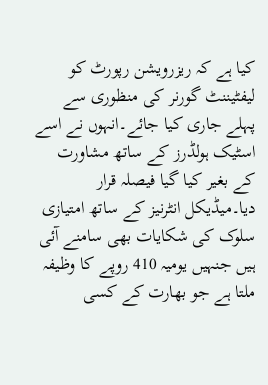کیا ہے کہ ریزرویشن رپورٹ کو لیفٹیننٹ گورنر کی منظوری سے پہلے جاری کیا جائے۔انہوں نے اسے اسٹیک ہولڈرز کے ساتھ مشاورت کے بغیر کیا گیا فیصلہ قرار دیا۔میڈیکل انٹرنیز کے ساتھ امتیازی سلوک کی شکایات بھی سامنے آئی ہیں جنہیں یومیہ 410 روپے کا وظیفہ ملتا ہے جو بھارت کے کسی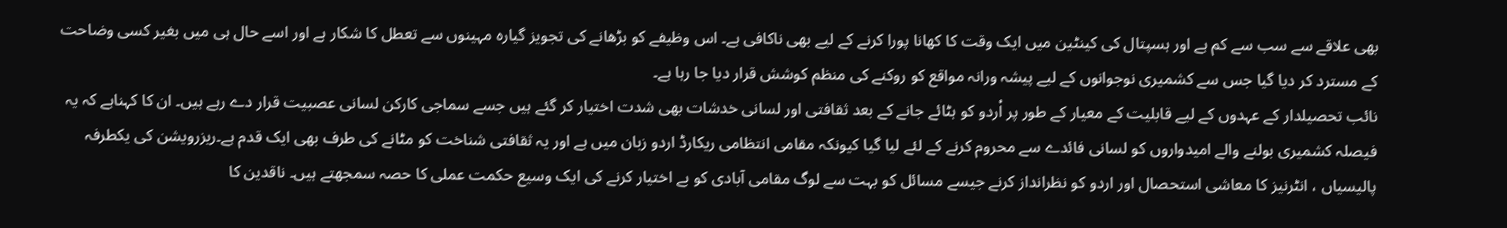بھی علاقے سے سب سے کم ہے اور ہسپتال کی کینٹین میں ایک وقت کا کھانا پورا کرنے کے لیے بھی ناکافی ہے۔ اس وظیفے کو بڑھانے کی تجویز گیارہ مہینوں سے تعطل کا شکار ہے اور اسے حال ہی میں بغیر کسی وضاحت کے مسترد کر دیا گیا جس سے کشمیری نوجوانوں کے لیے پیشہ ورانہ مواقع کو روکنے کی منظم کوشش قرار دیا جا رہا ہے۔
نائب تحصیلدار کے عہدوں کے لیے قابلیت کے معیار کے طور پر اْردو کو ہٹائے جانے کے بعد ثقافتی اور لسانی خدشات بھی شدت اختیار کر گئے ہیں جسے سماجی کارکن لسانی عصبیت قرار دے رہے ہیں۔ ان کا کہناہے کہ یہ فیصلہ کشمیری بولنے والے امیدواروں کو لسانی فائدے سے محروم کرنے کے لئے لیا گیا کیونکہ مقامی انتظامی ریکارڈ اردو زبان میں ہے اور یہ ثقافتی شناخت کو مٹانے کی طرف بھی ایک قدم ہے۔ریزرویشن کی یکطرفہ پالیسیاں ، انٹرنیز کا معاشی استحصال اور اردو کو نظرانداز کرنے جیسے مسائل کو بہت سے لوگ مقامی آبادی کو بے اختیار کرنے کی ایک وسیع حکمت عملی کا حصہ سمجھتے ہیں۔ ناقدین کا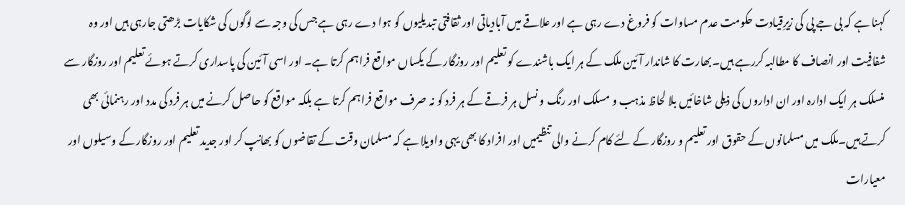کہنا ہے کہ بی جے پی کی زیرِقیادت حکومت عدم مساوات کو فروغ دے رہی ہے اور علاقے میں آبادیاتی اور ثقافتی تبدیلیوں کو ہوا دے رہی ہے جس کی وجہ سے لوگوں کی شکایات بڑھتی جارہی ہیں اور وہ شفافیت اور انصاف کا مطالبہ کررہے ہیں۔بھارت کا شاندار آئین ملک کے ہر ایک باشندے کو تعلیم اور روزگار کے یکساں مواقع فراہم کرتا ہے۔ اور اسی آئین کی پاسداری کرتے ہوئے تعلیم اور روزگار سے منسلک ہر ایک ادارہ اور ان اداروں کی ذیلی شاخائیں بلا لحاظ مذہب و مسلک اور رنگ و نسل ہر فرقے کے ہر فرد کو نہ صرف مواقع فراہم کرتا ہے بلکہ مواقع کو حاصل کرنے میں ہر فرد کی مدد اور رہنمائی بھی کرتے ہیں۔ملک میں مسلمانوں کے حقوق اور تعلیم و روزگار کے لئے کام کرنے والی تنظیمیں اور افراد کا بھی یہی واویلا ہے کہ مسلمان وقت کے تقاضوں کو بھانپ کر اور جدید تعلیم اور روزگار کے وسیلوں اور معیارات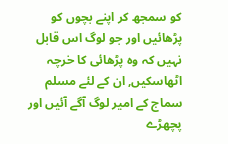کو سمجھ کر اپنے بچوں کو پڑھائیں اور جو لوگ اس قابل نہیں کہ وہ پڑھائی کا خرچہ اٹھاسکیں, ان کے لئے مسلم سماج کے امیر لوگ آگے آئیں اور پچھڑے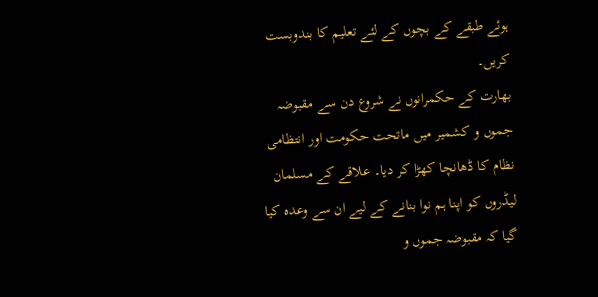ہوئے طبقے کے بچوں کے لئے تعلیم کا بندوبست کریں۔
بھارت کے حکمرانوں نے شروع دن سے مقبوضہ جموں و کشمیر میں ماتحت حکومت اور انتظامی نظام کا ڈھانچا کھڑا کر دیا۔ علاقے کے مسلمان لیڈروں کو اپنا ہم نوا بنانے کے لیے ان سے وعدہ کیا گیا کہ مقبوضہ جموں و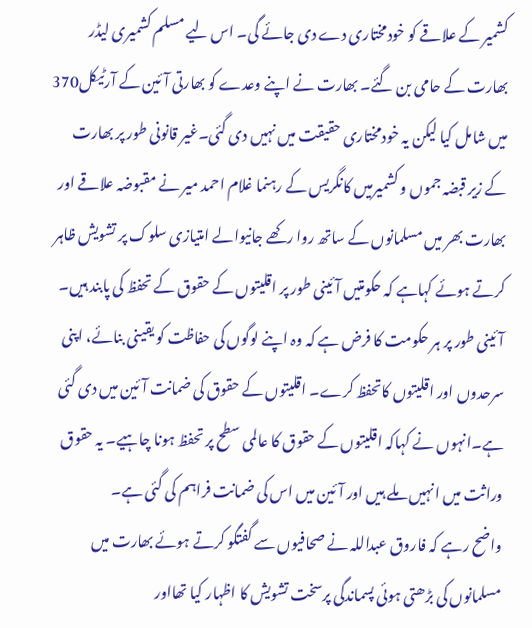کشمیر کے علاقے کو خودمختاری دے دی جائے گی۔ اس لیے مسلم کشمیری لیڈر بھارت کے حامی بن گئے۔ بھارت نے اپنے وعدے کو بھارتی آئین کے آرٹیکل370 میں شامل کیا لیکن یہ خودمختاری حقیقت میں نہیں دی گئی۔غیر قانونی طور پر بھارت کے زیر قبضہ جموں و کشمیرمیں کانگریس کے رہنما غلام احمد میر نے مقبوضہ علاقے اور بھارت بھر میں مسلمانوں کے ساتھ روا رکھے جانیوالے امتیازی سلوک پر تشویش ظاہر کرتے ہوئے کہاہے کہ حکومتیں آئینی طور پر اقلیتوں کے حقوق کے تحفظ کی پابند ہیں۔ آئینی طور پر ہر حکومت کا فرض ہے کہ وہ اپنے لوگوں کی حفاظت کو یقینی بنائے، اپنی سرحدوں اور اقلیتوں کاتحفظ کرے۔ اقلیتوں کے حقوق کی ضمانت آئین میں دی گئی ہے۔انہوں نے کہاکہ اقلیتوں کے حقوق کا عالمی سطح پر تحفظ ہونا چاہیے۔ یہ حقوق وراثت میں انہیں ملے ہیں اور آئین میں اس کی ضمانت فراہم کی گئی ہے۔
واضح رہے کہ فاروق عبداللہ نے صحافیوں سے گفتگو کرتے ہوئے بھارت میں مسلمانوں کی بڑھتی ہوئی پسماندگی پرسخت تشویش کا اظہار کیا تھااور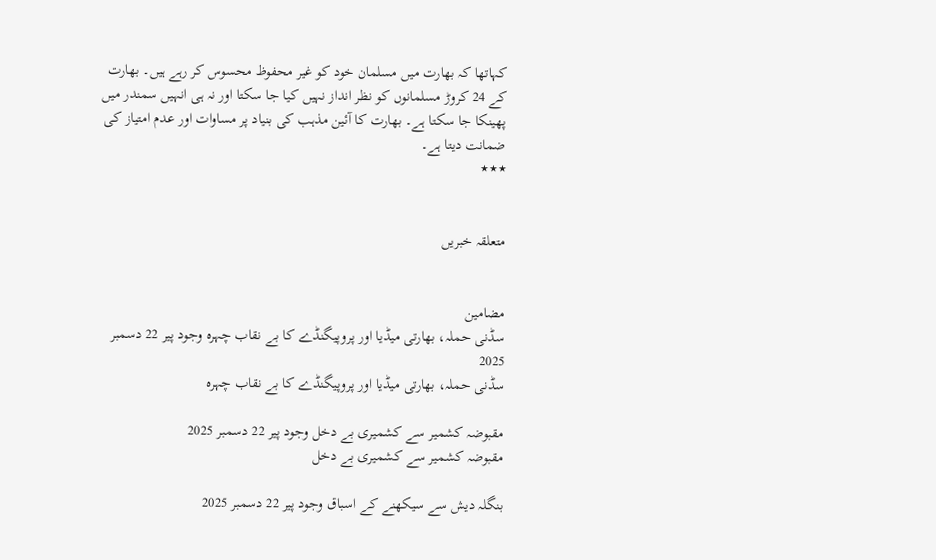کہاتھا کہ بھارت میں مسلمان خود کو غیر محفوظ محسوس کر رہے ہیں۔ بھارت کے 24 کروڑ مسلمانوں کو نظر انداز نہیں کیا جا سکتا اور نہ ہی انہیں سمندر میں پھینکا جا سکتا ہے۔ بھارت کا آئین مذہب کی بنیاد پر مساوات اور عدم امتیاز کی ضمانت دیتا ہے۔
٭٭٭


متعلقہ خبریں


مضامین
سڈنی حملہ، بھارتی میڈیا اور پروپیگنڈے کا بے نقاب چہرہ وجود پیر 22 دسمبر 2025
سڈنی حملہ، بھارتی میڈیا اور پروپیگنڈے کا بے نقاب چہرہ

مقبوضہ کشمیر سے کشمیری بے دخل وجود پیر 22 دسمبر 2025
مقبوضہ کشمیر سے کشمیری بے دخل

بنگلہ دیش سے سیکھنے کے اسباق وجود پیر 22 دسمبر 2025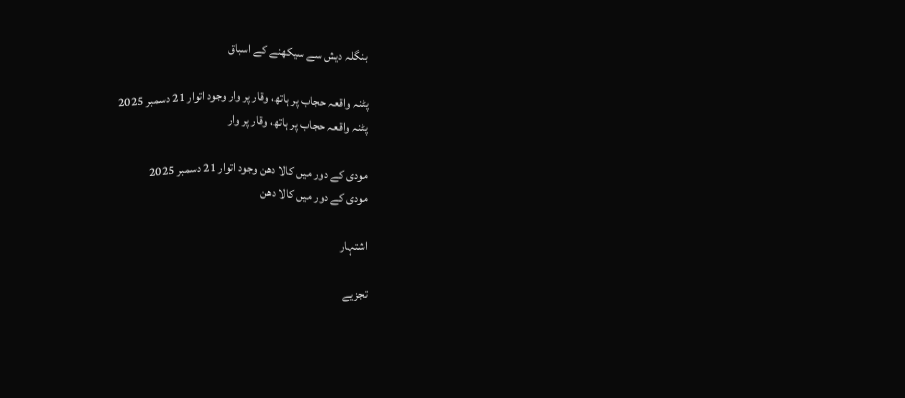بنگلہ دیش سے سیکھنے کے اسباق

پٹنہ واقعہ حجاب پر ہاتھ، وقار پر وار وجود اتوار 21 دسمبر 2025
پٹنہ واقعہ حجاب پر ہاتھ، وقار پر وار

مودی کے دور میں کالا دھن وجود اتوار 21 دسمبر 2025
مودی کے دور میں کالا دھن

اشتہار

تجزیے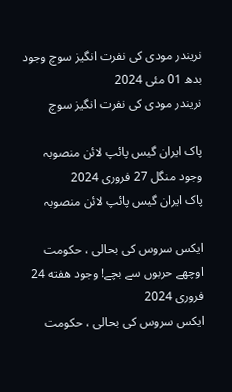نریندر مودی کی نفرت انگیز سوچ وجود بدھ 01 مئی 2024
نریندر مودی کی نفرت انگیز سوچ

پاک ایران گیس پائپ لائن منصوبہ وجود منگل 27 فروری 2024
پاک ایران گیس پائپ لائن منصوبہ

ایکس سروس کی بحالی ، حکومت اوچھے حربوں سے بچے! وجود هفته 24 فروری 2024
ایکس سروس کی بحالی ، حکومت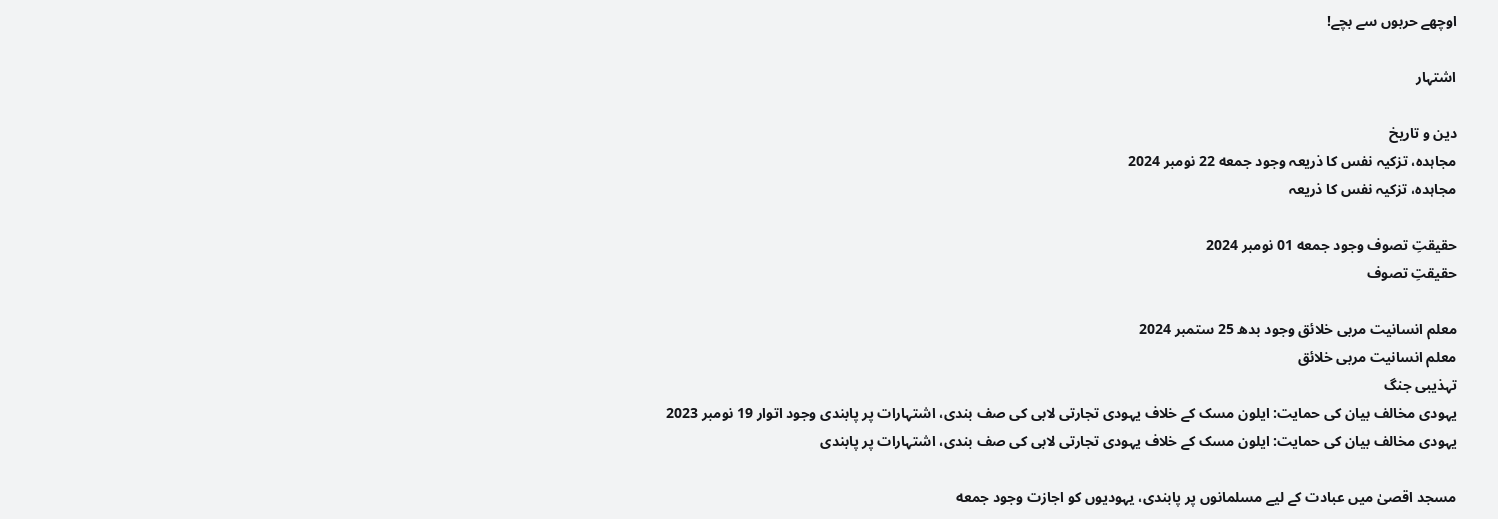اوچھے حربوں سے بچے!

اشتہار

دین و تاریخ
مجاہدہ، تزکیہ نفس کا ذریعہ وجود جمعه 22 نومبر 2024
مجاہدہ، تزکیہ نفس کا ذریعہ

حقیقتِ تصوف وجود جمعه 01 نومبر 2024
حقیقتِ تصوف

معلم انسانیت مربی خلائق وجود بدھ 25 ستمبر 2024
معلم انسانیت مربی خلائق
تہذیبی جنگ
یہودی مخالف بیان کی حمایت: ایلون مسک کے خلاف یہودی تجارتی لابی کی صف بندی، اشتہارات پر پابندی وجود اتوار 19 نومبر 2023
یہودی مخالف بیان کی حمایت: ایلون مسک کے خلاف یہودی تجارتی لابی کی صف بندی، اشتہارات پر پابندی

مسجد اقصیٰ میں عبادت کے لیے مسلمانوں پر پابندی، یہودیوں کو اجازت وجود جمعه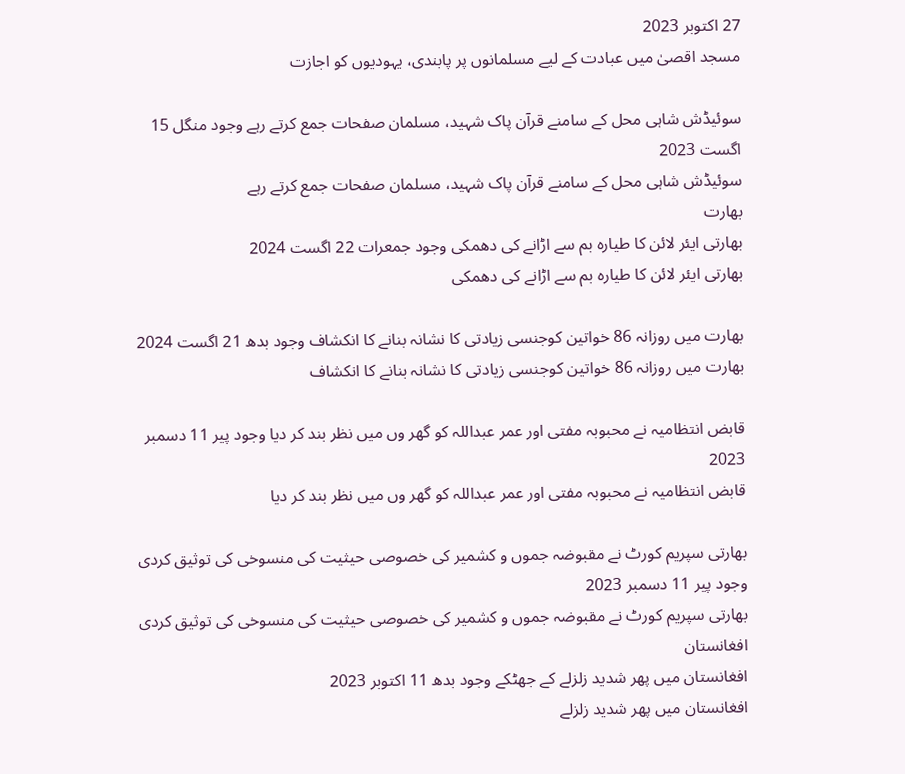27 اکتوبر 2023
مسجد اقصیٰ میں عبادت کے لیے مسلمانوں پر پابندی، یہودیوں کو اجازت

سوئیڈش شاہی محل کے سامنے قرآن پاک شہید، مسلمان صفحات جمع کرتے رہے وجود منگل 15 اگست 2023
سوئیڈش شاہی محل کے سامنے قرآن پاک شہید، مسلمان صفحات جمع کرتے رہے
بھارت
بھارتی ایئر لائن کا طیارہ بم سے اڑانے کی دھمکی وجود جمعرات 22 اگست 2024
بھارتی ایئر لائن کا طیارہ بم سے اڑانے کی دھمکی

بھارت میں روزانہ 86 خواتین کوجنسی زیادتی کا نشانہ بنانے کا انکشاف وجود بدھ 21 اگست 2024
بھارت میں روزانہ 86 خواتین کوجنسی زیادتی کا نشانہ بنانے کا انکشاف

قابض انتظامیہ نے محبوبہ مفتی اور عمر عبداللہ کو گھر وں میں نظر بند کر دیا وجود پیر 11 دسمبر 2023
قابض انتظامیہ نے محبوبہ مفتی اور عمر عبداللہ کو گھر وں میں نظر بند کر دیا

بھارتی سپریم کورٹ نے مقبوضہ جموں و کشمیر کی خصوصی حیثیت کی منسوخی کی توثیق کردی وجود پیر 11 دسمبر 2023
بھارتی سپریم کورٹ نے مقبوضہ جموں و کشمیر کی خصوصی حیثیت کی منسوخی کی توثیق کردی
افغانستان
افغانستان میں پھر شدید زلزلے کے جھٹکے وجود بدھ 11 اکتوبر 2023
افغانستان میں پھر شدید زلزلے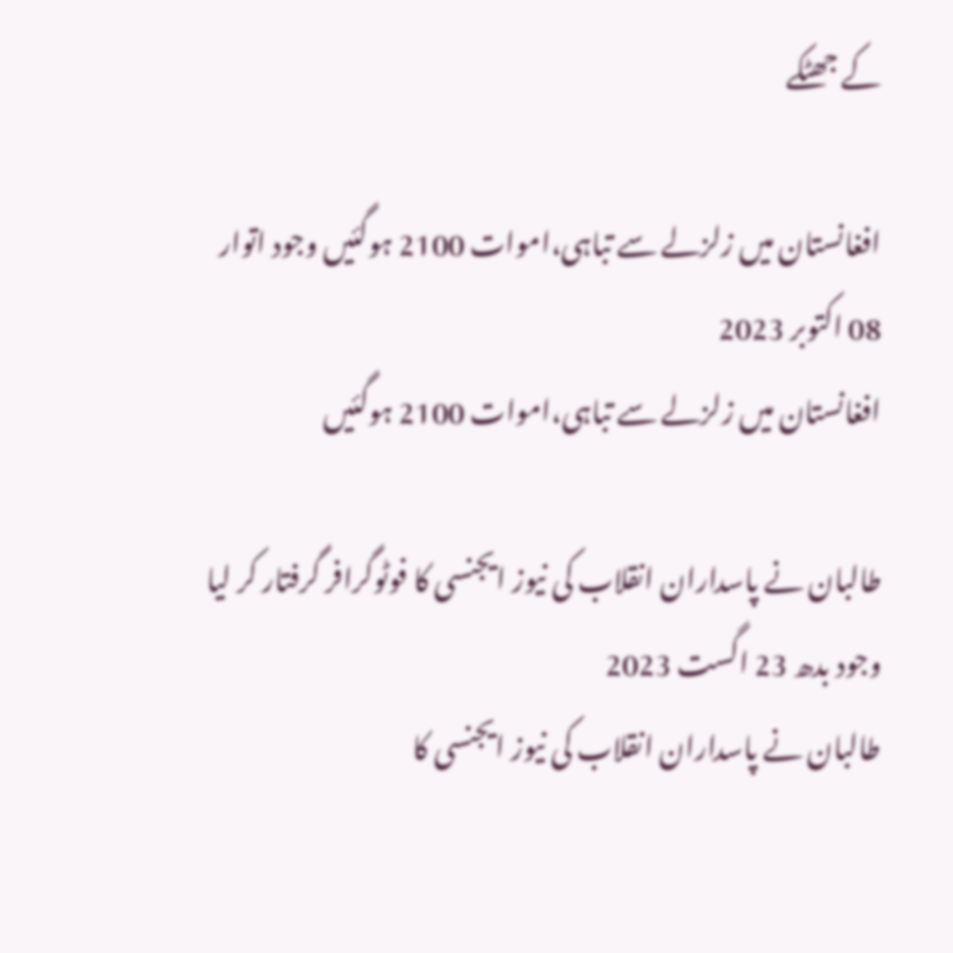کے جھٹکے

افغانستان میں زلزلے سے تباہی،اموات 2100 ہوگئیں وجود اتوار 08 اکتوبر 2023
افغانستان میں زلزلے سے تباہی،اموات 2100 ہوگئیں

طالبان نے پاسداران انقلاب کی نیوز ایجنسی کا فوٹوگرافر گرفتار کر لیا وجود بدھ 23 اگست 2023
طالبان نے پاسداران انقلاب کی نیوز ایجنسی کا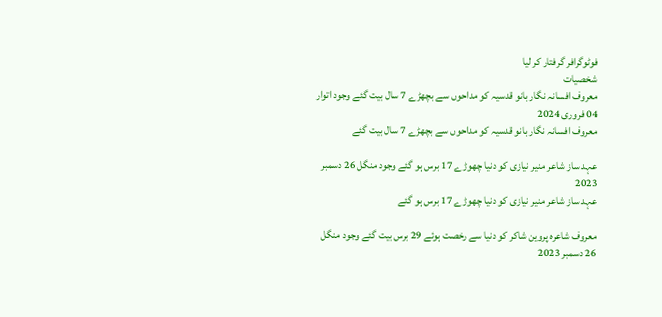فوٹوگرافر گرفتار کر لیا
شخصیات
معروف افسانہ نگار بانو قدسیہ کو مداحوں سے بچھڑے 7 سال بیت گئے وجود اتوار 04 فروری 2024
معروف افسانہ نگار بانو قدسیہ کو مداحوں سے بچھڑے 7 سال بیت گئے

عہد ساز شاعر منیر نیازی کو دنیا چھوڑے 17 برس ہو گئے وجود منگل 26 دسمبر 2023
عہد ساز شاعر منیر نیازی کو دنیا چھوڑے 17 برس ہو گئے

معروف شاعرہ پروین شاکر کو دنیا سے رخصت ہوئے 29 برس بیت گئے وجود منگل 26 دسمبر 2023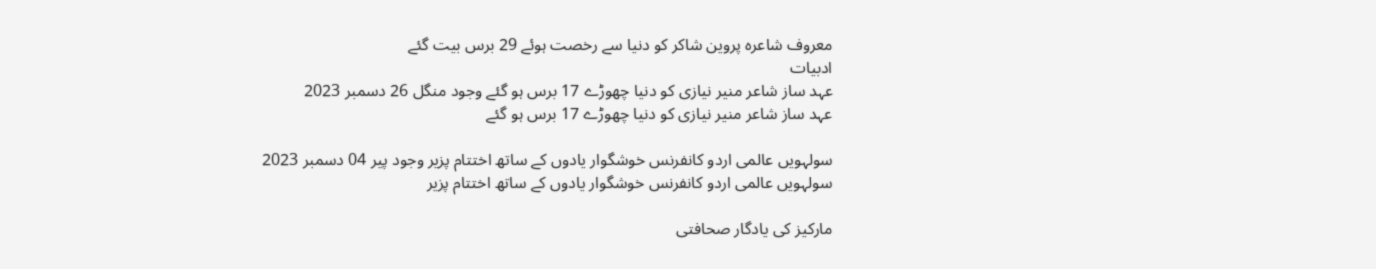معروف شاعرہ پروین شاکر کو دنیا سے رخصت ہوئے 29 برس بیت گئے
ادبیات
عہد ساز شاعر منیر نیازی کو دنیا چھوڑے 17 برس ہو گئے وجود منگل 26 دسمبر 2023
عہد ساز شاعر منیر نیازی کو دنیا چھوڑے 17 برس ہو گئے

سولہویں عالمی اردو کانفرنس خوشگوار یادوں کے ساتھ اختتام پزیر وجود پیر 04 دسمبر 2023
سولہویں عالمی اردو کانفرنس خوشگوار یادوں کے ساتھ اختتام پزیر

مارکیز کی یادگار صحافتی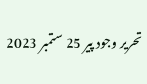تحریر وجود پیر 25 ستمبر 2023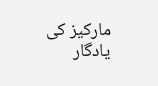مارکیز کی یادگار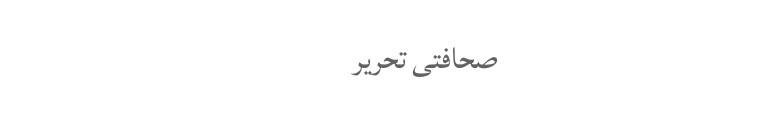صحافتی تحریر